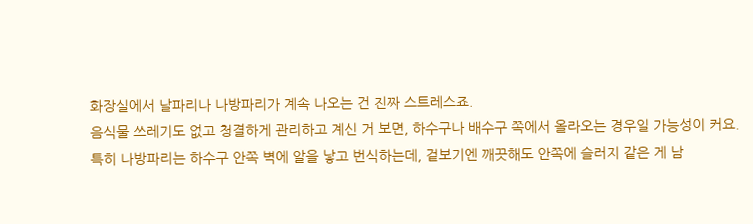화장실에서 날파리나 나방파리가 계속 나오는 건 진짜 스트레스죠.
음식물 쓰레기도 없고 청결하게 관리하고 계신 거 보면, 하수구나 배수구 쪽에서 올라오는 경우일 가능성이 커요.
특히 나방파리는 하수구 안쪽 벽에 알을 낳고 번식하는데, 겉보기엔 깨끗해도 안쪽에 슬러지 같은 게 남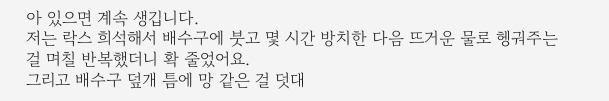아 있으면 계속 생깁니다.
저는 락스 희석해서 배수구에 붓고 몇 시간 방치한 다음 뜨거운 물로 헹궈주는 걸 며칠 반복했더니 확 줄었어요.
그리고 배수구 덮개 틈에 망 같은 걸 덧대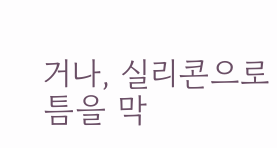거나, 실리콘으로 틈을 막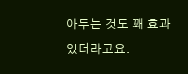아두는 것도 꽤 효과 있더라고요.